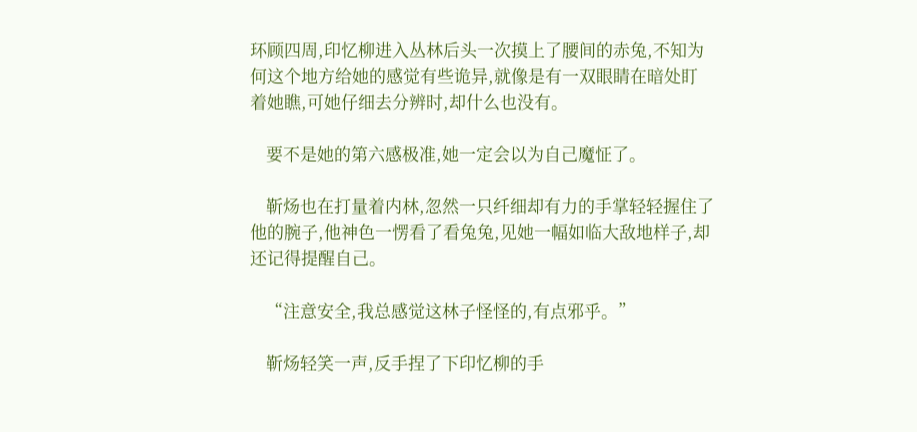环顾四周,印忆柳进入丛林后头一次摸上了腰间的赤兔,不知为何这个地方给她的感觉有些诡异,就像是有一双眼睛在暗处盯着她瞧,可她仔细去分辨时,却什么也没有。

    要不是她的第六感极准,她一定会以为自己魔怔了。

    靳炀也在打量着内林,忽然一只纤细却有力的手掌轻轻握住了他的腕子,他神色一愣看了看兔兔,见她一幅如临大敌地样子,却还记得提醒自己。

    “注意安全,我总感觉这林子怪怪的,有点邪乎。”

    靳炀轻笑一声,反手捏了下印忆柳的手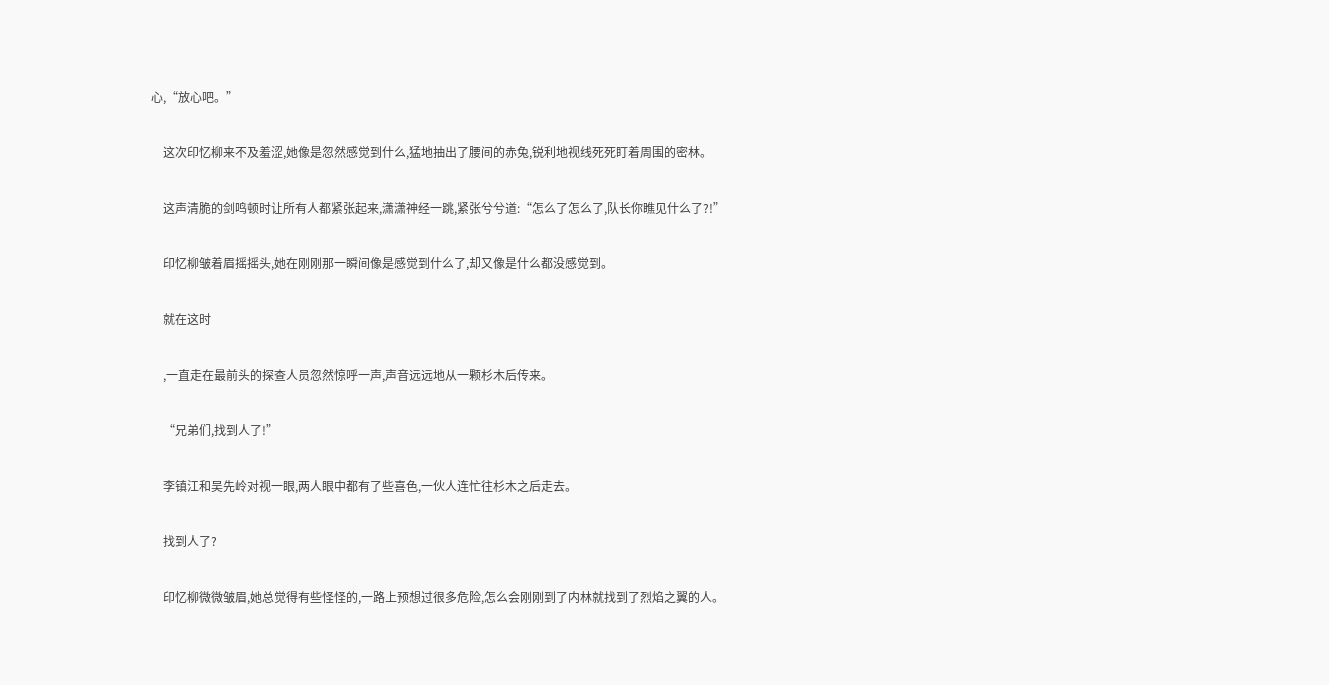心,“放心吧。”

    这次印忆柳来不及羞涩,她像是忽然感觉到什么,猛地抽出了腰间的赤兔,锐利地视线死死盯着周围的密林。

    这声清脆的剑鸣顿时让所有人都紧张起来,潇潇神经一跳,紧张兮兮道:“怎么了怎么了,队长你瞧见什么了?!”

    印忆柳皱着眉摇摇头,她在刚刚那一瞬间像是感觉到什么了,却又像是什么都没感觉到。

    就在这时

    ,一直走在最前头的探查人员忽然惊呼一声,声音远远地从一颗杉木后传来。

    “兄弟们,找到人了!”

    李镇江和吴先岭对视一眼,两人眼中都有了些喜色,一伙人连忙往杉木之后走去。

    找到人了?

    印忆柳微微皱眉,她总觉得有些怪怪的,一路上预想过很多危险,怎么会刚刚到了内林就找到了烈焰之翼的人。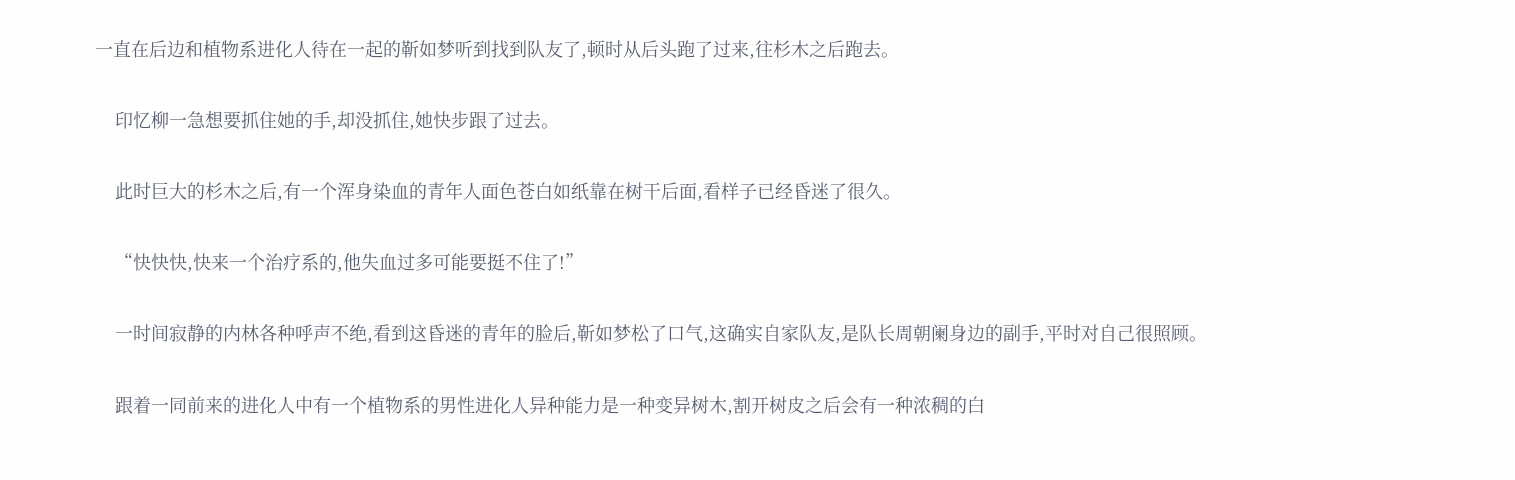一直在后边和植物系进化人待在一起的靳如梦听到找到队友了,顿时从后头跑了过来,往杉木之后跑去。

    印忆柳一急想要抓住她的手,却没抓住,她快步跟了过去。

    此时巨大的杉木之后,有一个浑身染血的青年人面色苍白如纸靠在树干后面,看样子已经昏迷了很久。

    “快快快,快来一个治疗系的,他失血过多可能要挺不住了!”

    一时间寂静的内林各种呼声不绝,看到这昏迷的青年的脸后,靳如梦松了口气,这确实自家队友,是队长周朝阑身边的副手,平时对自己很照顾。

    跟着一同前来的进化人中有一个植物系的男性进化人异种能力是一种变异树木,割开树皮之后会有一种浓稠的白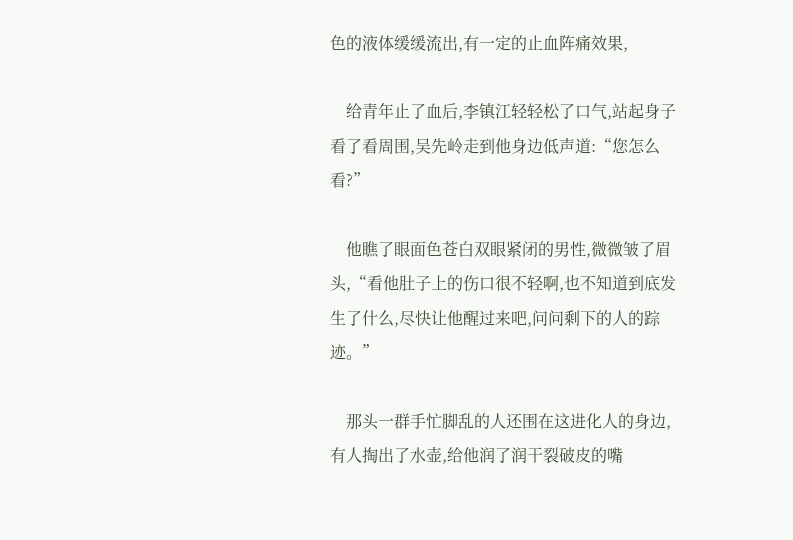色的液体缓缓流出,有一定的止血阵痛效果,

    给青年止了血后,李镇江轻轻松了口气,站起身子看了看周围,吴先岭走到他身边低声道:“您怎么看?”

    他瞧了眼面色苍白双眼紧闭的男性,微微皱了眉头,“看他肚子上的伤口很不轻啊,也不知道到底发生了什么,尽快让他醒过来吧,问问剩下的人的踪迹。”

    那头一群手忙脚乱的人还围在这进化人的身边,有人掏出了水壶,给他润了润干裂破皮的嘴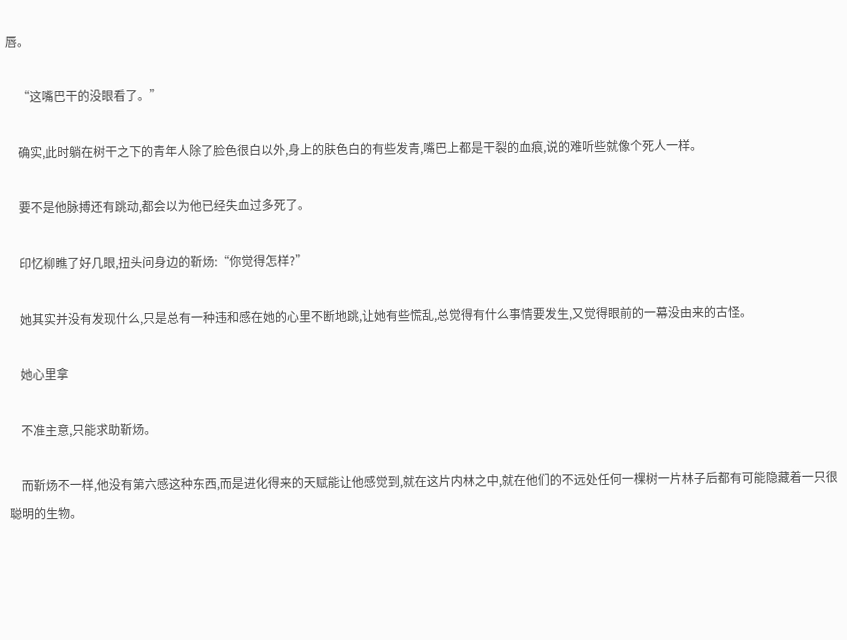唇。

    “这嘴巴干的没眼看了。”

    确实,此时躺在树干之下的青年人除了脸色很白以外,身上的肤色白的有些发青,嘴巴上都是干裂的血痕,说的难听些就像个死人一样。

    要不是他脉搏还有跳动,都会以为他已经失血过多死了。

    印忆柳瞧了好几眼,扭头问身边的靳炀:“你觉得怎样?”

    她其实并没有发现什么,只是总有一种违和感在她的心里不断地跳,让她有些慌乱,总觉得有什么事情要发生,又觉得眼前的一幕没由来的古怪。

    她心里拿

    不准主意,只能求助靳炀。

    而靳炀不一样,他没有第六感这种东西,而是进化得来的天赋能让他感觉到,就在这片内林之中,就在他们的不远处任何一棵树一片林子后都有可能隐藏着一只很聪明的生物。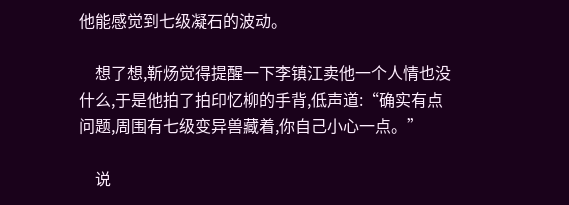他能感觉到七级凝石的波动。

    想了想,靳炀觉得提醒一下李镇江卖他一个人情也没什么,于是他拍了拍印忆柳的手背,低声道:“确实有点问题,周围有七级变异兽藏着,你自己小心一点。”

    说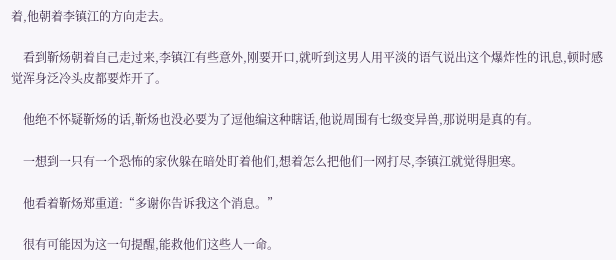着,他朝着李镇江的方向走去。

    看到靳炀朝着自己走过来,李镇江有些意外,刚要开口,就听到这男人用平淡的语气说出这个爆炸性的讯息,顿时感觉浑身泛冷头皮都要炸开了。

    他绝不怀疑靳炀的话,靳炀也没必要为了逗他编这种瞎话,他说周围有七级变异兽,那说明是真的有。

    一想到一只有一个恐怖的家伙躲在暗处盯着他们,想着怎么把他们一网打尽,李镇江就觉得胆寒。

    他看着靳炀郑重道:“多谢你告诉我这个消息。”

    很有可能因为这一句提醒,能救他们这些人一命。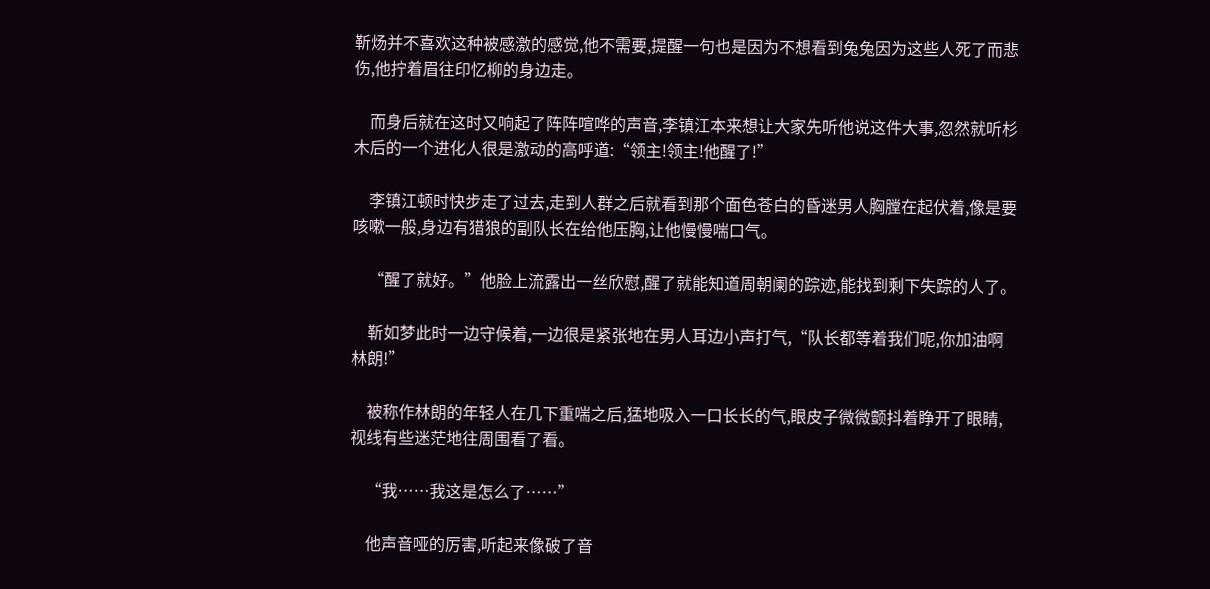靳炀并不喜欢这种被感激的感觉,他不需要,提醒一句也是因为不想看到兔兔因为这些人死了而悲伤,他拧着眉往印忆柳的身边走。

    而身后就在这时又响起了阵阵喧哗的声音,李镇江本来想让大家先听他说这件大事,忽然就听杉木后的一个进化人很是激动的高呼道:“领主!领主!他醒了!”

    李镇江顿时快步走了过去,走到人群之后就看到那个面色苍白的昏迷男人胸膛在起伏着,像是要咳嗽一般,身边有猎狼的副队长在给他压胸,让他慢慢喘口气。

    “醒了就好。”他脸上流露出一丝欣慰,醒了就能知道周朝阑的踪迹,能找到剩下失踪的人了。

    靳如梦此时一边守候着,一边很是紧张地在男人耳边小声打气,“队长都等着我们呢,你加油啊林朗!”

    被称作林朗的年轻人在几下重喘之后,猛地吸入一口长长的气,眼皮子微微颤抖着睁开了眼睛,视线有些迷茫地往周围看了看。

    “我……我这是怎么了……”

    他声音哑的厉害,听起来像破了音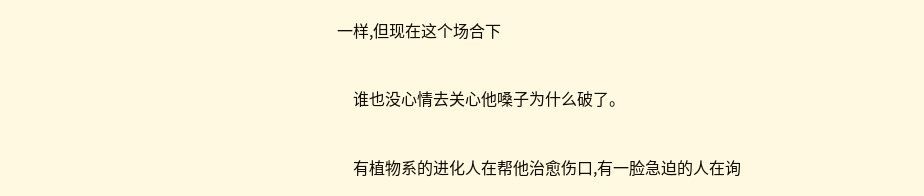一样,但现在这个场合下

    谁也没心情去关心他嗓子为什么破了。

    有植物系的进化人在帮他治愈伤口,有一脸急迫的人在询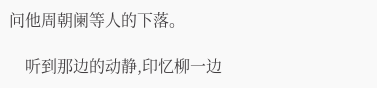问他周朝阑等人的下落。

    听到那边的动静,印忆柳一边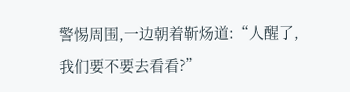警惕周围,一边朝着靳炀道:“人醒了,我们要不要去看看?”